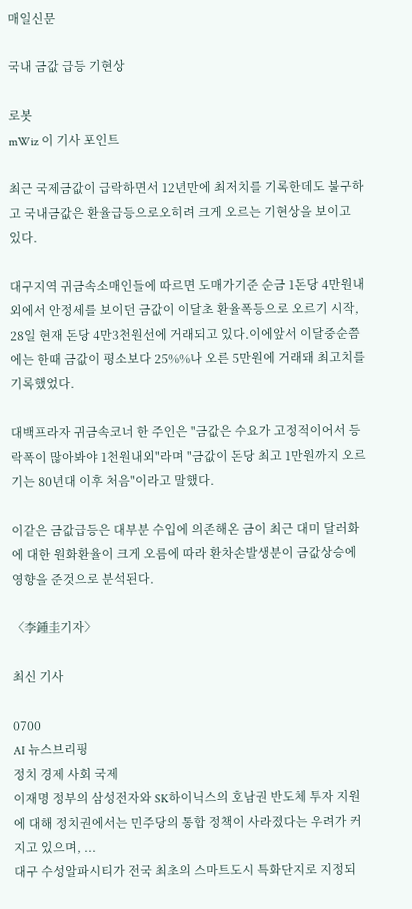매일신문

국내 금값 급등 기현상

로봇
mWiz 이 기사 포인트

최근 국제금값이 급락하면서 12년만에 최저치를 기록한데도 불구하고 국내금값은 환율급등으로오히려 크게 오르는 기현상을 보이고 있다.

대구지역 귀금속소매인들에 따르면 도매가기준 순금 1돈당 4만원내외에서 안정세를 보이던 금값이 이달초 환율폭등으로 오르기 시작, 28일 현재 돈당 4만3천원선에 거래되고 있다.이에앞서 이달중순쯤에는 한때 금값이 평소보다 25%%나 오른 5만원에 거래돼 최고치를 기록했었다.

대백프라자 귀금속코너 한 주인은 "금값은 수요가 고정적이어서 등락폭이 많아봐야 1천원내외"라며 "금값이 돈당 최고 1만원까지 오르기는 80년대 이후 처음"이라고 말했다.

이같은 금값급등은 대부분 수입에 의존해온 금이 최근 대미 달러화에 대한 원화환율이 크게 오름에 따라 환차손발생분이 금값상승에 영향을 준것으로 분석된다.

〈李鍾圭기자〉

최신 기사

0700
AI 뉴스브리핑
정치 경제 사회 국제
이재명 정부의 삼성전자와 SK하이닉스의 호남권 반도체 투자 지원에 대해 정치권에서는 민주당의 통합 정책이 사라졌다는 우려가 커지고 있으며, ...
대구 수성알파시티가 전국 최초의 스마트도시 특화단지로 지정되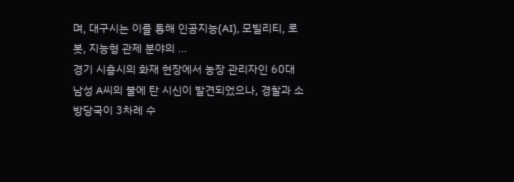며, 대구시는 이를 통해 인공지능(AI), 모빌리티, 로봇, 지능형 관제 분야의 ...
경기 시흥시의 화재 현장에서 농장 관리자인 60대 남성 A씨의 불에 탄 시신이 발견되었으나, 경찰과 소방당국이 3차례 수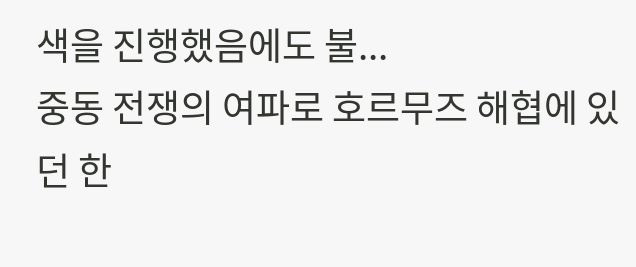색을 진행했음에도 불...
중동 전쟁의 여파로 호르무즈 해협에 있던 한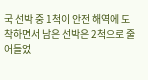국 선박 중 1척이 안전 해역에 도착하면서 남은 선박은 2척으로 줄어들었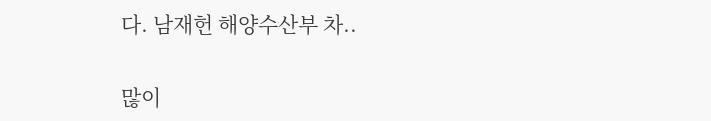다. 남재헌 해양수산부 차..

많이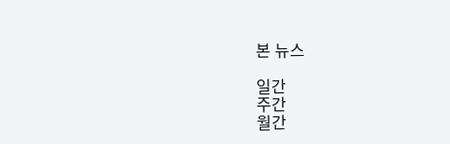본 뉴스

일간
주간
월간